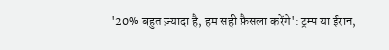'20% बहुत ज़्यादा है, हम सही फ़ैसला करेंगे': ट्रम्प या ईरान,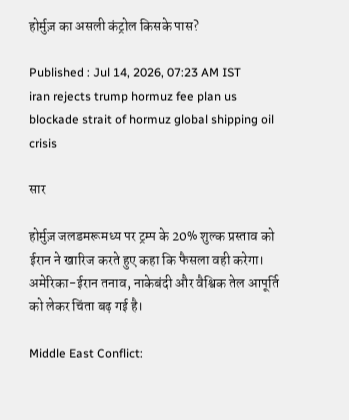होर्मुज़ का असली कंट्रोल किसके पास?

Published : Jul 14, 2026, 07:23 AM IST
iran rejects trump hormuz fee plan us blockade strait of hormuz global shipping oil crisis

सार

होर्मुज़ जलडमरूमध्य पर ट्रम्प के 20% शुल्क प्रस्ताव को ईरान ने खारिज करते हुए कहा कि फैसला वही करेगा। अमेरिका-ईरान तनाव, नाकेबंदी और वैश्विक तेल आपूर्ति को लेकर चिंता बढ़ गई है।

Middle East Conflict: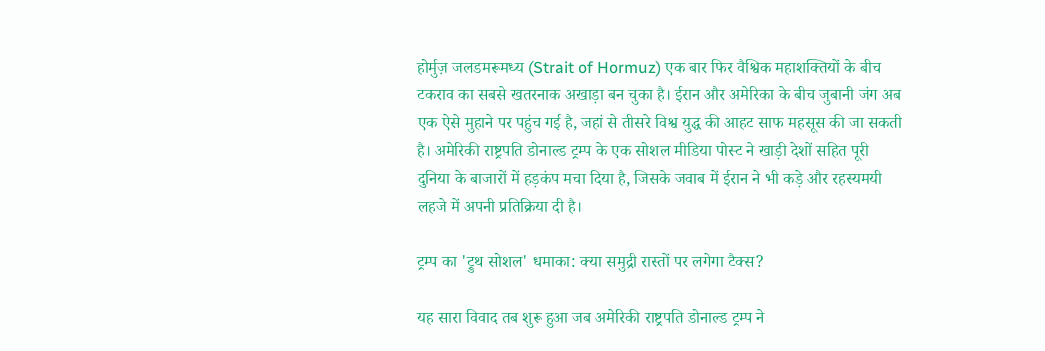होर्मुज़ जलडमरूमध्य (Strait of Hormuz) एक बार फिर वैश्विक महाशक्तियों के बीच टकराव का सबसे खतरनाक अखाड़ा बन चुका है। ईरान और अमेरिका के बीच जुबानी जंग अब एक ऐसे मुहाने पर पहुंच गई है, जहां से तीसरे विश्व युद्ध की आहट साफ महसूस की जा सकती है। अमेरिकी राष्ट्रपति डोनाल्ड ट्रम्प के एक सोशल मीडिया पोस्ट ने खाड़ी देशों सहित पूरी दुनिया के बाजारों में हड़कंप मचा दिया है, जिसके जवाब में ईरान ने भी कड़े और रहस्यमयी लहजे में अपनी प्रतिक्रिया दी है।

ट्रम्प का 'ट्रुथ सोशल' धमाका: क्या समुद्री रास्तों पर लगेगा टैक्स?

यह सारा विवाद तब शुरू हुआ जब अमेरिकी राष्ट्रपति डोनाल्ड ट्रम्प ने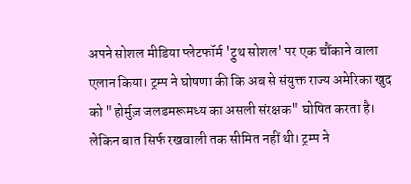अपने सोशल मीडिया प्लेटफॉर्म 'ट्रुथ सोशल' पर एक चौंकाने वाला एलान किया। ट्रम्प ने घोषणा की कि अब से संयुक्त राज्य अमेरिका खुद को "होर्मुज़ जलडमरूमध्य का असली संरक्षक" घोषित करता है। लेकिन बात सिर्फ रखवाली तक सीमित नहीं थी। ट्रम्प ने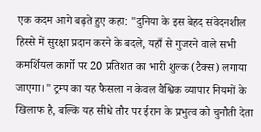एक कदम आगे बढ़ते हुए कहा: "दुनिया के इस बेहद संवेदनशील हिस्से में सुरक्षा प्रदान करने के बदले, यहाँ से गुजरने वाले सभी कमर्शियल कार्गो पर 20 प्रतिशत का भारी शुल्क (टैक्स) लगाया जाएगा।" ट्रम्प का यह फैसला न केवल वैश्विक व्यापार नियमों के खिलाफ है, बल्कि यह सीधे तौर पर ईरान के प्रभुत्व को चुनौती देता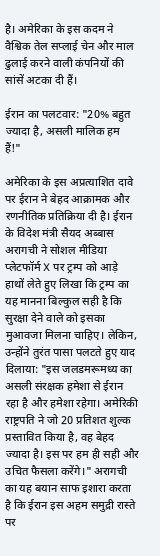है। अमेरिका के इस कदम ने वैश्विक तेल सप्लाई चेन और माल ढुलाई करने वाली कंपनियों की सांसें अटका दी हैं।

ईरान का पलटवार: "20% बहुत ज्यादा है, असली मालिक हम हैं!"

अमेरिका के इस अप्रत्याशित दावे पर ईरान ने बेहद आक्रामक और रणनीतिक प्रतिक्रिया दी है। ईरान के विदेश मंत्री सैयद अब्बास अरागची ने सोशल मीडिया प्लेटफॉर्म X पर ट्रम्प को आड़े हाथों लेते हुए लिखा कि ट्रम्प का यह मानना बिल्कुल सही है कि सुरक्षा देने वाले को इसका मुआवजा मिलना चाहिए। लेकिन, उन्होंने तुरंत पासा पलटते हुए याद दिलाया: "इस जलडमरूमध्य का असली संरक्षक हमेशा से ईरान रहा है और हमेशा रहेगा। अमेरिकी राष्ट्रपति ने जो 20 प्रतिशत शुल्क प्रस्तावित किया है, वह बेहद ज्यादा है। इस पर हम ही सही और उचित फैसला करेंगे।" अरागची का यह बयान साफ इशारा करता है कि ईरान इस अहम समुद्री रास्ते पर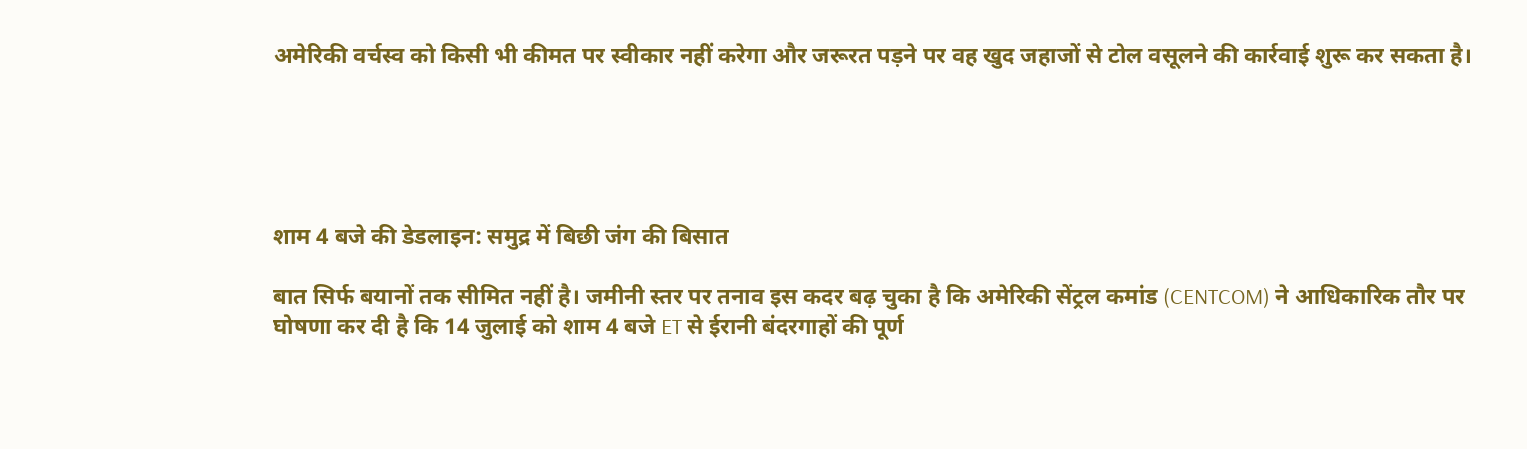अमेरिकी वर्चस्व को किसी भी कीमत पर स्वीकार नहीं करेगा और जरूरत पड़ने पर वह खुद जहाजों से टोल वसूलने की कार्रवाई शुरू कर सकता है।





शाम 4 बजे की डेडलाइन: समुद्र में बिछी जंग की बिसात

बात सिर्फ बयानों तक सीमित नहीं है। जमीनी स्तर पर तनाव इस कदर बढ़ चुका है कि अमेरिकी सेंट्रल कमांड (CENTCOM) ने आधिकारिक तौर पर घोषणा कर दी है कि 14 जुलाई को शाम 4 बजे ET से ईरानी बंदरगाहों की पूर्ण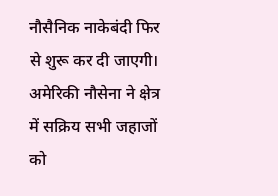नौसैनिक नाकेबंदी फिर से शुरू कर दी जाएगी। अमेरिकी नौसेना ने क्षेत्र में सक्रिय सभी जहाजों को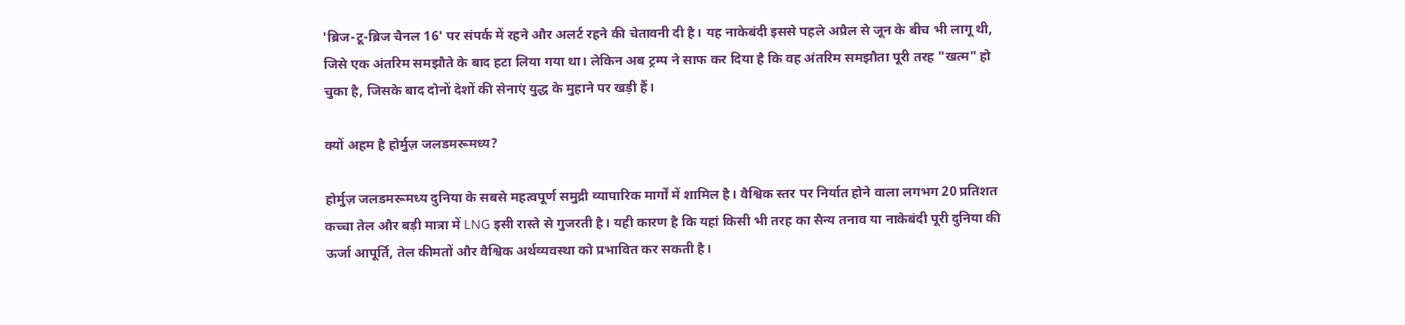'ब्रिज-टू-ब्रिज चैनल 16' पर संपर्क में रहने और अलर्ट रहने की चेतावनी दी है। यह नाकेबंदी इससे पहले अप्रैल से जून के बीच भी लागू थी, जिसे एक अंतरिम समझौते के बाद हटा लिया गया था। लेकिन अब ट्रम्प ने साफ कर दिया है कि वह अंतरिम समझौता पूरी तरह "खत्म" हो चुका है, जिसके बाद दोनों देशों की सेनाएं युद्ध के मुहाने पर खड़ी हैं।

क्यों अहम है होर्मुज़ जलडमरूमध्य?

होर्मुज़ जलडमरूमध्य दुनिया के सबसे महत्वपूर्ण समुद्री व्यापारिक मार्गों में शामिल है। वैश्विक स्तर पर निर्यात होने वाला लगभग 20 प्रतिशत कच्चा तेल और बड़ी मात्रा में LNG इसी रास्ते से गुजरती है। यही कारण है कि यहां किसी भी तरह का सैन्य तनाव या नाकेबंदी पूरी दुनिया की ऊर्जा आपूर्ति, तेल कीमतों और वैश्विक अर्थव्यवस्था को प्रभावित कर सकती है।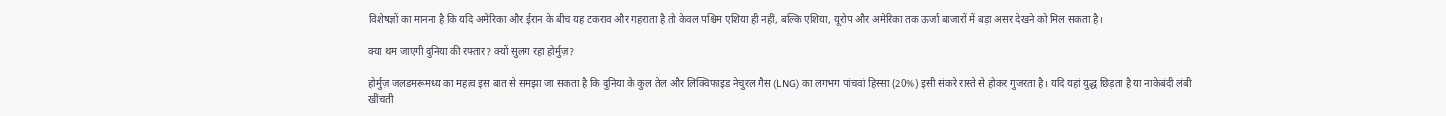विशेषज्ञों का मानना है कि यदि अमेरिका और ईरान के बीच यह टकराव और गहराता है तो केवल पश्चिम एशिया ही नहीं, बल्कि एशिया, यूरोप और अमेरिका तक ऊर्जा बाजारों में बड़ा असर देखने को मिल सकता है।

क्या थम जाएगी दुनिया की रफ्तार? क्यों सुलग रहा होर्मुज़?

होर्मुज़ जलडमरूमध्य का महत्व इस बात से समझा जा सकता है कि दुनिया के कुल तेल और लिक्विफाइड नेचुरल गैस (LNG) का लगभग पांचवां हिस्सा (20%) इसी संकरे रास्ते से होकर गुजरता है। यदि यहां युद्ध छिड़ता है या नाकेबंदी लंबी खींचती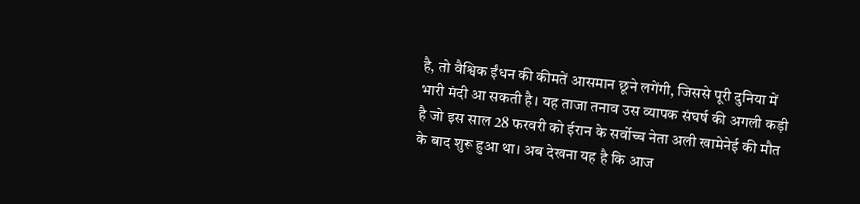है, तो वैश्विक ईंधन की कीमतें आसमान छूने लगेंगी, जिससे पूरी दुनिया में भारी मंदी आ सकती है। यह ताजा तनाव उस व्यापक संघर्ष की अगली कड़ी है जो इस साल 28 फरवरी को ईरान के सर्वोच्च नेता अली खामेनेई की मौत के बाद शुरू हुआ था। अब देखना यह है कि आज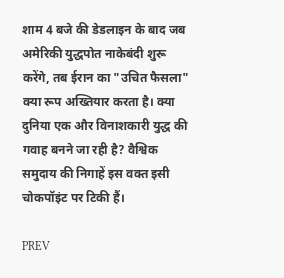शाम 4 बजे की डेडलाइन के बाद जब अमेरिकी युद्धपोत नाकेबंदी शुरू करेंगे, तब ईरान का "उचित फैसला" क्या रूप अख्तियार करता है। क्या दुनिया एक और विनाशकारी युद्ध की गवाह बनने जा रही है? वैश्विक समुदाय की निगाहें इस वक्त इसी चोकपॉइंट पर टिकी हैं।

PREV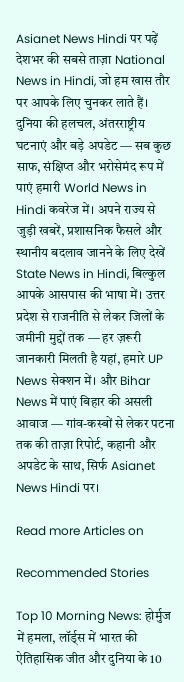Asianet News Hindi पर पढ़ें देशभर की सबसे ताज़ा National News in Hindi, जो हम खास तौर पर आपके लिए चुनकर लाते हैं। दुनिया की हलचल, अंतरराष्ट्रीय घटनाएं और बड़े अपडेट — सब कुछ साफ, संक्षिप्त और भरोसेमंद रूप में पाएं हमारी World News in Hindi कवरेज में। अपने राज्य से जुड़ी खबरें, प्रशासनिक फैसले और स्थानीय बदलाव जानने के लिए देखें State News in Hindi, बिल्कुल आपके आसपास की भाषा में। उत्तर प्रदेश से राजनीति से लेकर जिलों के जमीनी मुद्दों तक — हर ज़रूरी जानकारी मिलती है यहां, हमारे UP News सेक्शन में। और Bihar News में पाएं बिहार की असली आवाज — गांव-कस्बों से लेकर पटना तक की ताज़ा रिपोर्ट, कहानी और अपडेट के साथ, सिर्फ Asianet News Hindi पर।

Read more Articles on

Recommended Stories

Top 10 Morning News: होर्मुज में हमला, लॉर्ड्स में भारत की ऐतिहासिक जीत और दुनिया के 10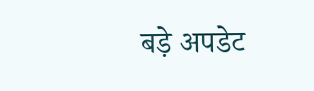बड़े अपडेट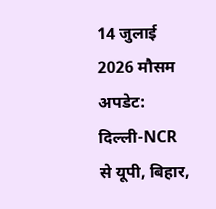14 जुलाई 2026 मौसम अपडेट: दिल्ली-NCR से यूपी, बिहार,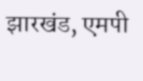झारखंड, एमपी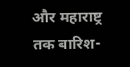और महाराष्ट्र तक बारिश-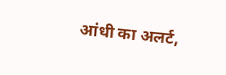आंधी का अलर्ट,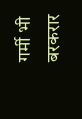गर्मी भी बरकरार